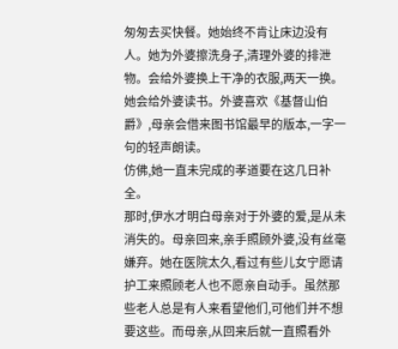匆匆去买快餐。她始终不肯让床边没有人。她为外婆擦洗身子,清理外婆的排泄物。会给外婆换上干净的衣服,两天一换。她会给外婆读书。外婆喜欢《基督山伯爵》,母亲会借来图书馆最早的版本,一字一句的轻声朗读。
仿佛,她一直未完成的孝道要在这几日补全。
那时,伊水才明白母亲对于外婆的爱,是从未消失的。母亲回来,亲手照顾外婆,没有丝毫嫌弃。她在医院太久,看过有些儿女宁愿请护工来照顾老人也不愿亲自动手。虽然那些老人总是有人来看望他们,可他们并不想要这些。而母亲,从回来后就一直照看外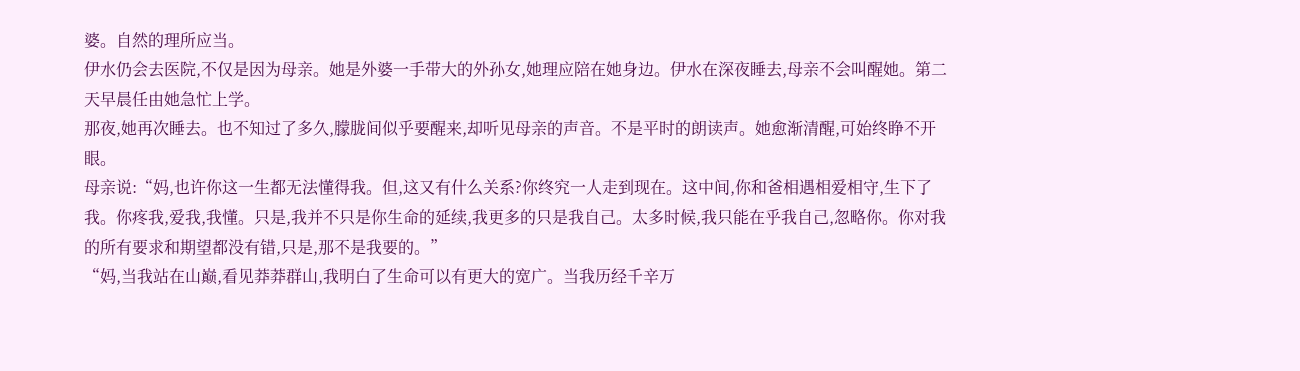婆。自然的理所应当。
伊水仍会去医院,不仅是因为母亲。她是外婆一手带大的外孙女,她理应陪在她身边。伊水在深夜睡去,母亲不会叫醒她。第二天早晨任由她急忙上学。
那夜,她再次睡去。也不知过了多久,朦胧间似乎要醒来,却听见母亲的声音。不是平时的朗读声。她愈渐清醒,可始终睁不开眼。
母亲说:“妈,也许你这一生都无法懂得我。但,这又有什么关系?你终究一人走到现在。这中间,你和爸相遇相爱相守,生下了我。你疼我,爱我,我懂。只是,我并不只是你生命的延续,我更多的只是我自己。太多时候,我只能在乎我自己,忽略你。你对我的所有要求和期望都没有错,只是,那不是我要的。”
“妈,当我站在山巅,看见莽莽群山,我明白了生命可以有更大的宽广。当我历经千辛万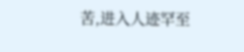苦,进入人迹罕至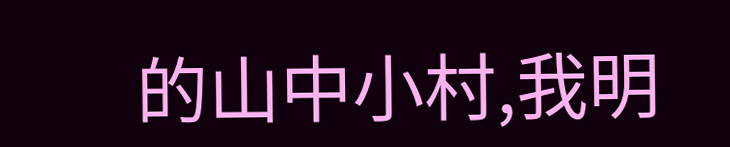的山中小村,我明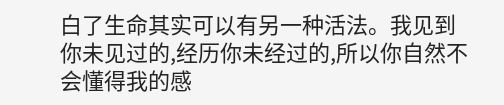白了生命其实可以有另一种活法。我见到你未见过的,经历你未经过的,所以你自然不会懂得我的感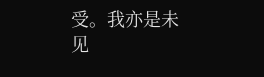受。我亦是未见